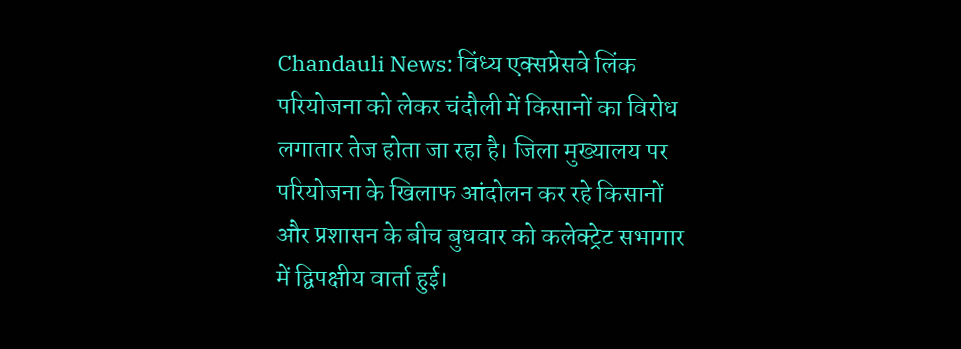Chandauli News: विंध्य एक्सप्रेसवे लिंक परियोजना को लेकर चंदौली में किसानों का विरोध लगातार तेज होता जा रहा है। जिला मुख्यालय पर परियोजना के खिलाफ आंदोलन कर रहे किसानों और प्रशासन के बीच बुधवार को कलेक्ट्रेट सभागार में द्विपक्षीय वार्ता हुई।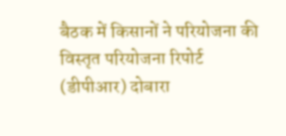बैठक में किसानों ने परियोजना की विस्तृत परियोजना रिपोर्ट (डीपीआर) दोबारा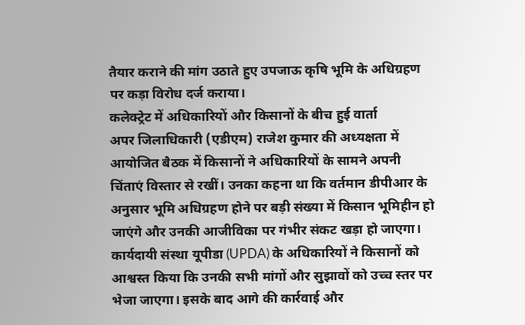तैयार कराने की मांग उठाते हुए उपजाऊ कृषि भूमि के अधिग्रहण पर कड़ा विरोध दर्ज कराया।
कलेक्ट्रेट में अधिकारियों और किसानों के बीच हुई वार्ता
अपर जिलाधिकारी (एडीएम) राजेश कुमार की अध्यक्षता में आयोजित बैठक में किसानों ने अधिकारियों के सामने अपनी चिंताएं विस्तार से रखीं। उनका कहना था कि वर्तमान डीपीआर के अनुसार भूमि अधिग्रहण होने पर बड़ी संख्या में किसान भूमिहीन हो जाएंगे और उनकी आजीविका पर गंभीर संकट खड़ा हो जाएगा।
कार्यदायी संस्था यूपीडा (UPDA) के अधिकारियों ने किसानों को आश्वस्त किया कि उनकी सभी मांगों और सुझावों को उच्च स्तर पर भेजा जाएगा। इसके बाद आगे की कार्रवाई और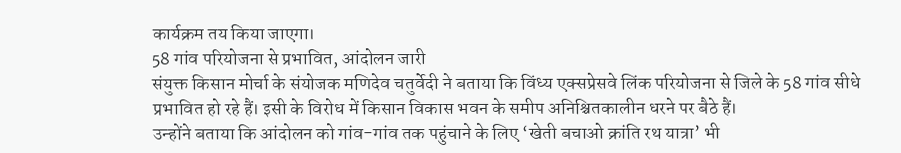कार्यक्रम तय किया जाएगा।
58 गांव परियोजना से प्रभावित, आंदोलन जारी
संयुक्त किसान मोर्चा के संयोजक मणिदेव चतुर्वेदी ने बताया कि विंध्य एक्सप्रेसवे लिंक परियोजना से जिले के 58 गांव सीधे प्रभावित हो रहे हैं। इसी के विरोध में किसान विकास भवन के समीप अनिश्चितकालीन धरने पर बैठे हैं।
उन्होंने बताया कि आंदोलन को गांव-गांव तक पहुंचाने के लिए ‘खेती बचाओ क्रांति रथ यात्रा’ भी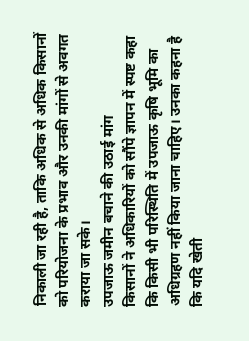निकाली जा रही है, ताकि अधिक से अधिक किसानों को परियोजना के प्रभाव और उनकी मांगों से अवगत कराया जा सके।
उपजाऊ जमीन बचाने की उठाई मांग
किसानों ने अधिकारियों को सौंपे ज्ञापन में स्पष्ट कहा कि किसी भी परिस्थिति में उपजाऊ कृषि भूमि का अधिग्रहण नहीं किया जाना चाहिए। उनका कहना है कि यदि खेती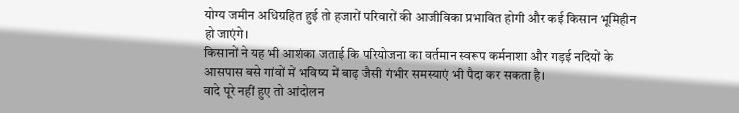योग्य जमीन अधिग्रहित हुई तो हजारों परिवारों की आजीविका प्रभावित होगी और कई किसान भूमिहीन हो जाएंगे।
किसानों ने यह भी आशंका जताई कि परियोजना का वर्तमान स्वरूप कर्मनाशा और गड़ई नदियों के आसपास बसे गांवों में भविष्य में बाढ़ जैसी गंभीर समस्याएं भी पैदा कर सकता है।
वादे पूरे नहीं हुए तो आंदोलन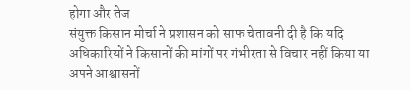होगा और तेज
संयुक्त किसान मोर्चा ने प्रशासन को साफ चेतावनी दी है कि यदि अधिकारियों ने किसानों की मांगों पर गंभीरता से विचार नहीं किया या अपने आश्वासनों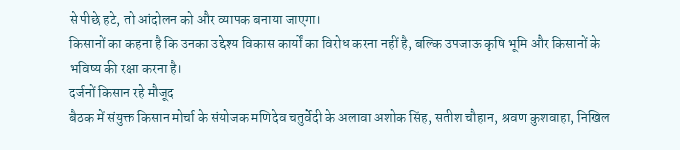से पीछे हटे, तो आंदोलन को और व्यापक बनाया जाएगा।
किसानों का कहना है कि उनका उद्देश्य विकास कार्यों का विरोध करना नहीं है, बल्कि उपजाऊ कृषि भूमि और किसानों के भविष्य की रक्षा करना है।
दर्जनों किसान रहे मौजूद
बैठक में संयुक्त किसान मोर्चा के संयोजक मणिदेव चतुर्वेदी के अलावा अशोक सिंह, सतीश चौहान, श्रवण कुशवाहा, निखिल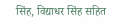सिंह, विद्याधर सिंह सहित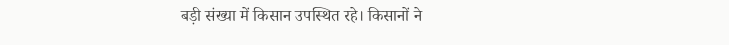बड़ी संख्या में किसान उपस्थित रहे। किसानों ने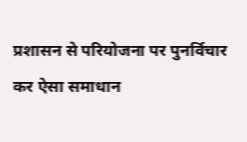प्रशासन से परियोजना पर पुनर्विचार कर ऐसा समाधान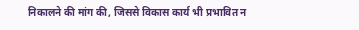निकालने की मांग की, जिससे विकास कार्य भी प्रभावित न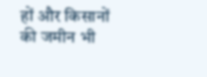हों और किसानों की जमीन भी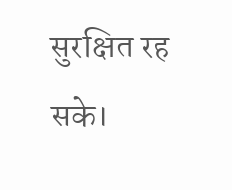सुरक्षित रह सके।